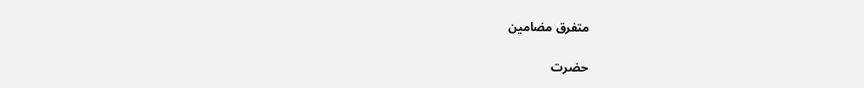متفرق مضامین

حضرت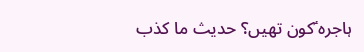ہاجرہ ؑکون تھیں؟ حدیث ما کذب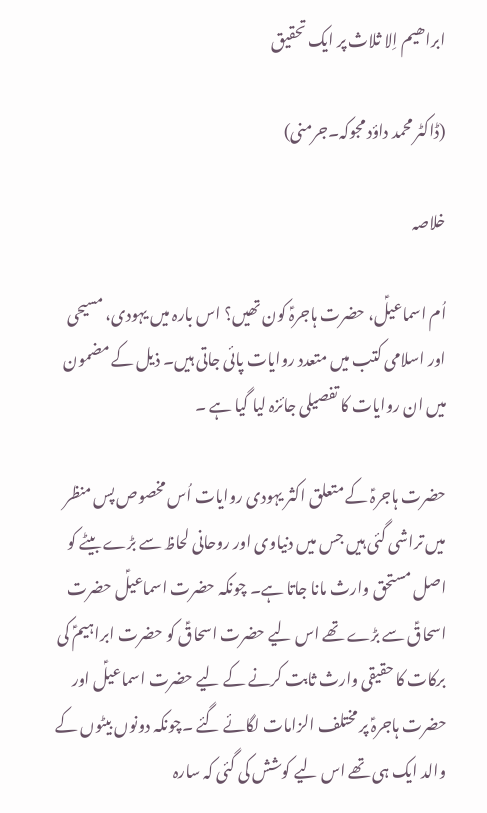ابراھیم اِلا ثلاث پر ایک تحقیق

(ڈاکٹر محمد داؤد مجوکہ۔جرمنی)

خلاصہ

اُم اسماعیلؑ، حضرت ہاجرہؑ کون تھیں؟ اس بارہ میں یہودی، مسیحی اور اسلامی کتب میں متعدد روایات پائی جاتی ہیں۔ ذیل کے مضمون میں ان روایات کا تفصیلی جائزہ لیا گیا ہے ۔

حضرت ہاجرہؑ کے متعلق اکثر یہودی روایات اُس مخصوص پس منظر میں تراشی گئی ہیں جس میں دنیاوی اور روحانی لحاظ سے بڑے بیٹے کو اصل مستحق وارث مانا جاتا ہے۔ چونکہ حضرت اسماعیلؑ حضرت اسحاقؑ سے بڑے تھے اس لیے حضرت اسحاقؑ کو حضرت ابراہیمؑ کی برکات کا حقیقی وارث ثابت کرنے کے لیے حضرت اسماعیلؑ اور حضرت ہاجرہؑ پر مختلف الزامات لگائے گئے ۔چونکہ دونوں بیٹوں کے والد ایک ہی تھے اس لیے کوشش کی گئی کہ سارہ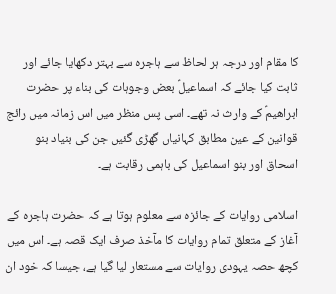کا مقام اور درجہ ہر لحاظ سے ہاجرہ سے بہتر دکھایا جائے اور ثابت کیا جائے کہ اسماعیلؑ بعض وجوہات کی بناء پر حضرت ابراھیمؑ کے وارث نہ تھے۔ اسی پس منظر میں اس زمانہ میں رائج قوانین کے عین مطابق کہانیاں گھڑی گئیں جن کی بنیاد بنو اسحاق اور بنو اسماعیل کی باہمی رقابت ہے۔

اسلامی روایات کے جائزہ سے معلوم ہوتا ہے کہ حضرت ہاجرہ کے آغاز کے متعلق تمام روایات کا مآخذ صرف ایک قصہ ہے۔ اس میں کچھ حصہ یہودی روایات سے مستعار لیا گیا ہے، جیسا کہ خود ان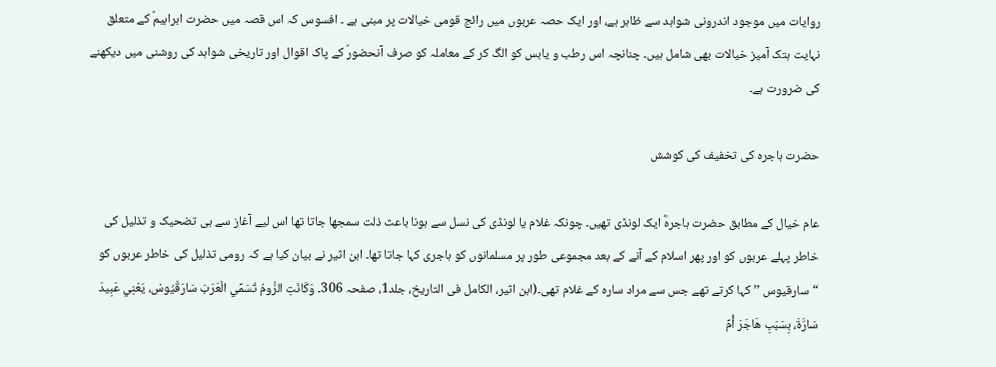روایات میں موجود اندرونی شواہد سے ظاہر ہے، اور ایک حصہ عربوں میں رائج قومی خیالات پر مبنی ہے ۔ افسوس کہ اس قصہ میں حضرت ابراہیمؑ کے متعلق نہایت ہتک آمیز خیالات بھی شامل ہیں۔ چنانچہ اس رطب و یابس کو الگ کر کے معاملہ کو صرف آنحضورؐ کے پاک اقوال اور تاریخی شواہد کی روشنی میں دیکھنے کی ضرورت ہے۔

حضرت ہاجرہ کی تخفیف کی کوشش

عام خیال کے مطابق حضرت ہاجرہؓ ایک لونڈی تھیں۔ چونکہ غلام یا لونڈی کی نسل سے ہونا باعث ذلت سمجھا جاتا تھا اس لیے آغاز سے ہی تضحیک و تذلیل کی خاطر پہلے عربوں کو اور پھر اسلام کے آنے کے بعد مجموعی طور پر مسلمانوں کو ہاجری کہا جاتا تھا۔ ابن اثیر نے بیان کیا ہے کہ رومی تذلیل کی خاطر عربوں کو “سارقیوس ’’کہا کرتے تھے جس سے مراد سارہ کے غلام تھی۔(ابن اثیر، الکامل فی التاریخ، جلد1، صفحہ 306۔ وَكَانَتِ الرُّومُ تُسَمِّي الْعَرَبَ سَارَقْيُوسْ، يَعْنِي عَبِيدَ سَارَّةَ، بِسَبَبِ هَاجَرَ أُمِّ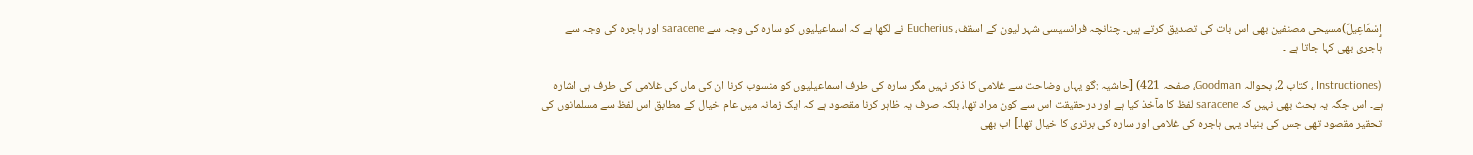إِسْمَاعِيلَ)مسیحی مصنفین بھی اس بات کی تصدیق کرتے ہیں۔ چنانچہ فرانسیسی شہر لیون کے اسقف، Eucherius نے لکھا ہے کہ اسماعیلیوں کو سارہ کی وجہ سے saracene اور ہاجرہ کی وجہ سے ہاجری بھی کہا جاتا ہے ۔

(Instructiones ، کتاب 2، بحوالہ Goodman، صفحہ 421) [حاشیہ :گو یہاں وضاحت سے غلامی کا ذکر نہیں مگر سارہ کی طرف اسماعیلیوں کو منسوب کرنا ان کی ماں کی غلامی کی طرف ہی اشارہ ہے۔ اس جگہ یہ بحث بھی نہیں کہ saracene لفظ کا مآخذ کیا ہے اور درحقیقت اس سے کون مراد تھا، بلکہ صرف یہ ظاہر کرنا مقصود ہے کہ ایک زمانہ میں عام خیال کے مطابق اس لفظ سے مسلمانوں کی تحقیر مقصود تھی جس کی بنیاد یہی ہاجرہ کی غلامی اور سارہ کی برتری کا خیال تھا۔] اب بھی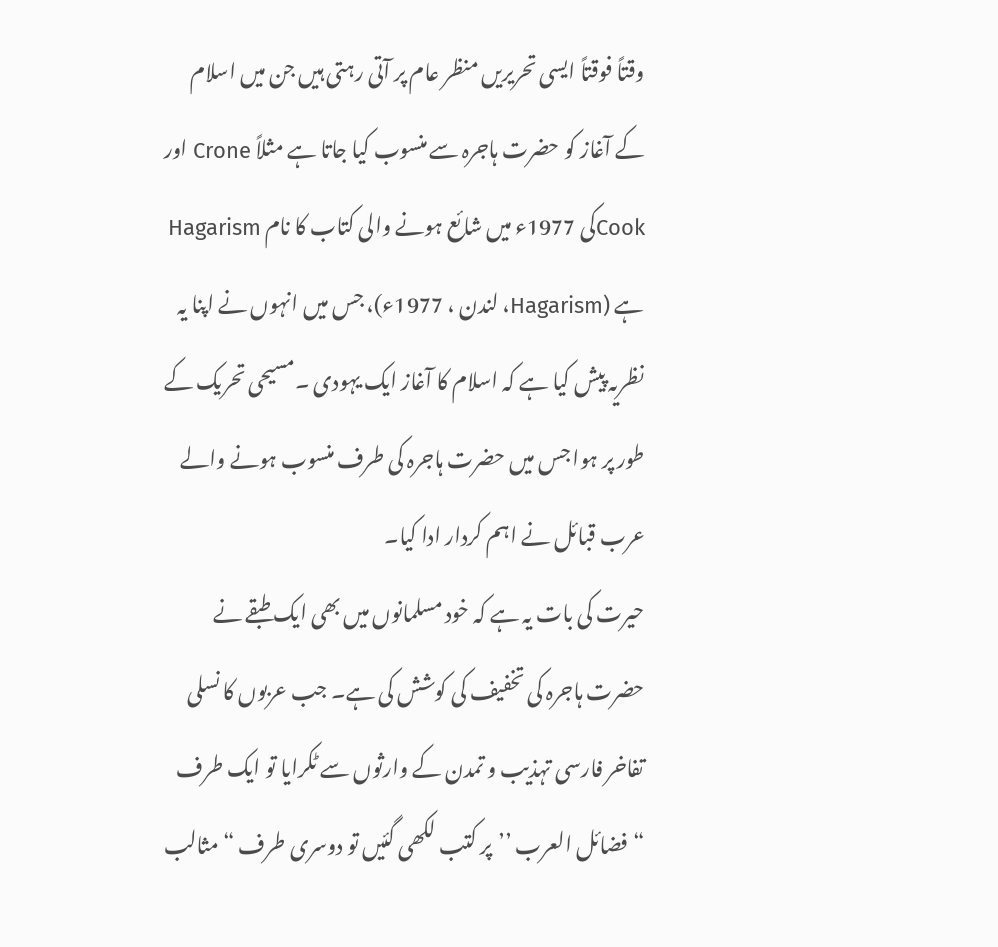وقتاً فوقتاً ایسی تحریریں منظر عام پر آتی رہتی ہیں جن میں اسلام کے آغاز کو حضرت ہاجرہ سے منسوب کیا جاتا ہے مثلاً Crone اور Cookکی 1977ء میں شائع ہونے والی کتاب کا نام Hagarism ہے (Hagarism، لندن ، 1977ء)، جس میں انہوں نے اپنا یہ نظریہ پیش کیا ہے کہ اسلام کا آغاز ایک یہودی ۔مسیحی تحریک کے طور پر ہوا جس میں حضرت ہاجرہ کی طرف منسوب ہونے والے عرب قبائل نے اہم کردار ادا کیا۔
حیرت کی بات یہ ہے کہ خود مسلمانوں میں بھی ایک طبقے نے حضرت ہاجرہ کی تخفیف کی کوشش کی ہے۔ جب عربوں کا نسلی تفاخر فارسی تہذیب و تمدن کے وارثوں سے ٹکرایا تو ایک طرف “فضائل العرب ’’پر کتب لکھی گئیں تو دوسری طرف “مثالب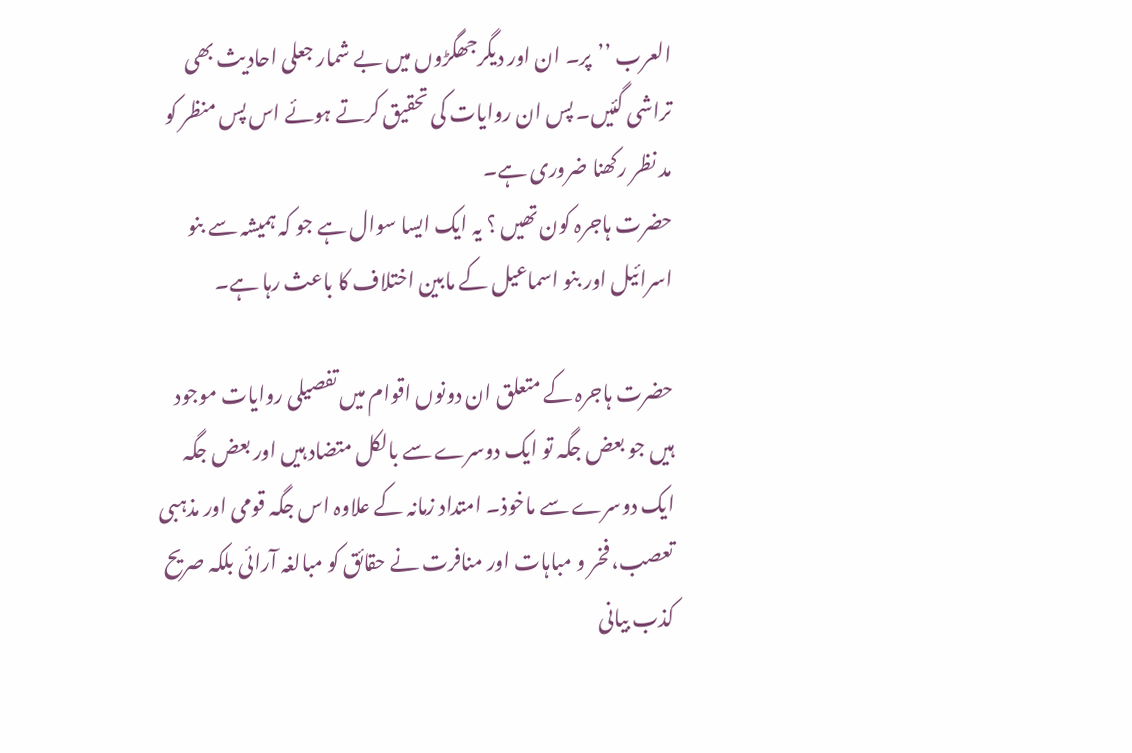العرب ’’پر۔ ان اور دیگرجھگڑوں میں بے شمار جعلی احادیث بھی تراشی گئیں۔ پس ان روایات کی تحقیق کرتے ہوئے اس پس منظر کو مد نظر رکھنا ضروری ہے۔
حضرت ہاجرہ کون تھیں ؟ یہ ایک ایسا سوال ہے جو کہ ہمیشہ سے بنو اسرائیل اور بنو اسماعیل کے مابین اختلاف کا باعث رہا ہے۔

حضرت ہاجرہ کے متعلق ان دونوں اقوام میں تفصیلی روایات موجود ہیں جو بعض جگہ تو ایک دوسرے سے بالکل متضاد ہیں اور بعض جگہ ایک دوسرے سے ماخوذ۔ امتداد زمانہ کے علاوہ اس جگہ قومی اور مذہبی تعصب، فخر و مباہات اور منافرت نے حقائق کو مبالغہ آرائی بلکہ صریح کذب بیانی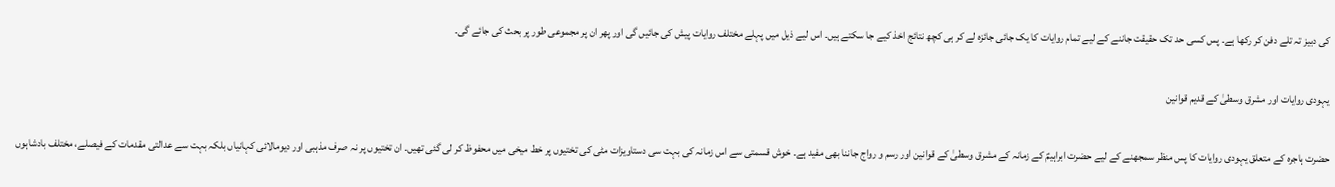کی دبیز تہ تلے دفن کر رکھا ہے۔ پس کسی حد تک حقیقت جاننے کے لیے تمام روایات کا یک جائی جائزہ لے کر ہی کچھ نتائج اخذ کیے جا سکتے ہیں۔ اس لیے ذیل میں پہلے مختلف روایات پیش کی جائیں گی اور پھر ان پر مجموعی طور پر بحث کی جائے گی۔

یہودی روایات اور مشرق وسطیٰ کے قدیم قوانین

حضرت ہاجرہ کے متعلق یہودی روایات کا پس منظر سمجھنے کے لیے حضرت ابراہیمؑ کے زمانہ کے مشرق وسطیٰ کے قوانین اور رسم و رواج جاننا بھی مفید ہے۔ خوش قسمتی سے اس زمانہ کی بہت سی دستاویزات مٹی کی تختیوں پر خط میخی میں محفوظ کر لی گئی تھیں۔ ان تختیوں پر نہ صرف مذہبی اور دیومالائی کہانیاں بلکہ بہت سے عدالتی مقدمات کے فیصلے، مختلف بادشاہوں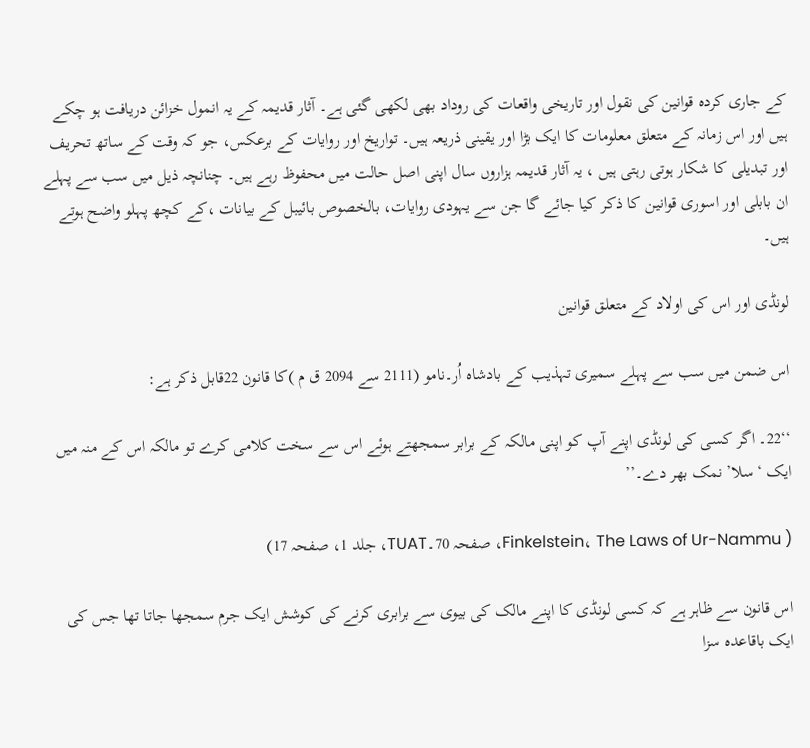کے جاری کردہ قوانین کی نقول اور تاریخی واقعات کی روداد بھی لکھی گئی ہے۔ آثار قدیمہ کے یہ انمول خزائن دریافت ہو چکے ہیں اور اس زمانہ کے متعلق معلومات کا ایک بڑا اور یقینی ذریعہ ہیں۔ تواریخ اور روایات کے برعکس، جو کہ وقت کے ساتھ تحریف اور تبدیلی کا شکار ہوتی رہتی ہیں ، یہ آثار قدیمہ ہزاروں سال اپنی اصل حالت میں محفوظ رہے ہیں۔ چنانچہ ذیل میں سب سے پہلے ان بابلی اور اسوری قوانین کا ذکر کیا جائے گا جن سے یہودی روایات، بالخصوص بائیبل کے بیانات ،کے کچھ پہلو واضح ہوتے ہیں۔

لونڈی اور اس کی اولاد کے متعلق قوانین

اس ضمن میں سب سے پہلے سمیری تہذیب کے بادشاہ اُر۔نامو (2111 سے 2094 ق م )کا قانون 22قابل ذکر ہے:

‘‘22۔ اگر کسی کی لونڈی اپنے آپ کو اپنی مالکہ کے برابر سمجھتے ہوئے اس سے سخت کلامی کرے تو مالکہ اس کے منہ میں ایک ‘سلا’ نمک بھر دے۔’’

( Finkelstein، The Laws of Ur-Nammu، صفحہ 70۔TUAT، جلد 1، صفحہ 17)

اس قانون سے ظاہر ہے کہ کسی لونڈی کا اپنے مالک کی بیوی سے برابری کرنے کی کوشش ایک جرم سمجھا جاتا تھا جس کی ایک باقاعدہ سزا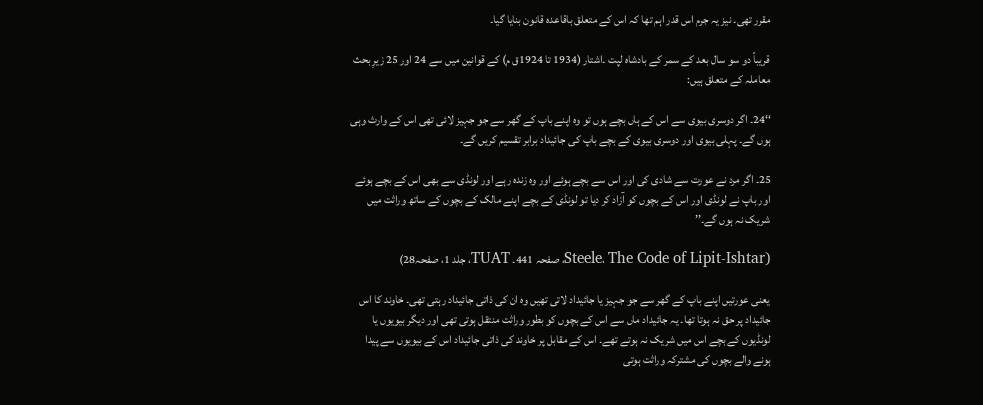مقرر تھی۔ نیز یہ جرم اس قدر اہم تھا کہ اس کے متعلق باقاعدہ قانون بنایا گیا۔

قریباً دو سو سال بعد کے سمر کے بادشاہ لپت ۔اشتار (1934 تا 1924ق م) کے قوانین میں سے 24 اور 25 زیرِ بحث معاملہ کے متعلق ہیں:

‘‘24۔ اگر دوسری بیوی سے اس کے ہاں بچے ہوں تو وہ اپنے باپ کے گھر سے جو جہیز لائی تھی اس کے وارث وہی ہوں گے۔ پہلی بیوی اور دوسری بیوی کے بچے باپ کی جائیداد برابر تقسیم کریں گے۔

25۔ اگر مرد نے عورت سے شادی کی اور اس سے بچے ہوئے اور وہ زندہ رہے اور لونڈی سے بھی اس کے بچے ہوئے اور باپ نے لونڈی اور اس کے بچوں کو آزاد کر دیا تو لونڈی کے بچے اپنے مالک کے بچوں کے ساتھ وراثت میں شریک نہ ہوں گے۔’’

(Steele، The Code of Lipit-Ishtar، صفحہ 441۔ TUAT، جلد 1، صفحہ28)

یعنی عورتیں اپنے باپ کے گھر سے جو جہیز یا جائیداد لاتی تھیں وہ ان کی ذاتی جائیداد رہتی تھی۔ خاوند کا اس جائیداد پر حق نہ ہوتا تھا۔ یہ جائیداد ماں سے اس کے بچوں کو بطور وراثت منتقل ہوتی تھی اور دیگر بیویوں یا لونڈیوں کے بچے اس میں شریک نہ ہوتے تھے۔ اس کے مقابل پر خاوند کی ذاتی جائیداد اس کے بیویوں سے پیدا ہونے والے بچوں کی مشترکہ وراثت ہوتی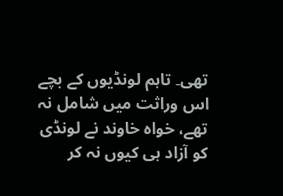تھی۔ تاہم لونڈیوں کے بچے اس وراثت میں شامل نہ تھے، خواہ خاوند نے لونڈی کو آزاد ہی کیوں نہ کر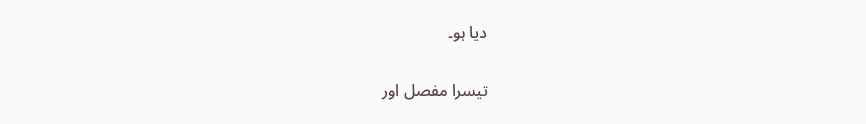دیا ہو۔

تیسرا مفصل اور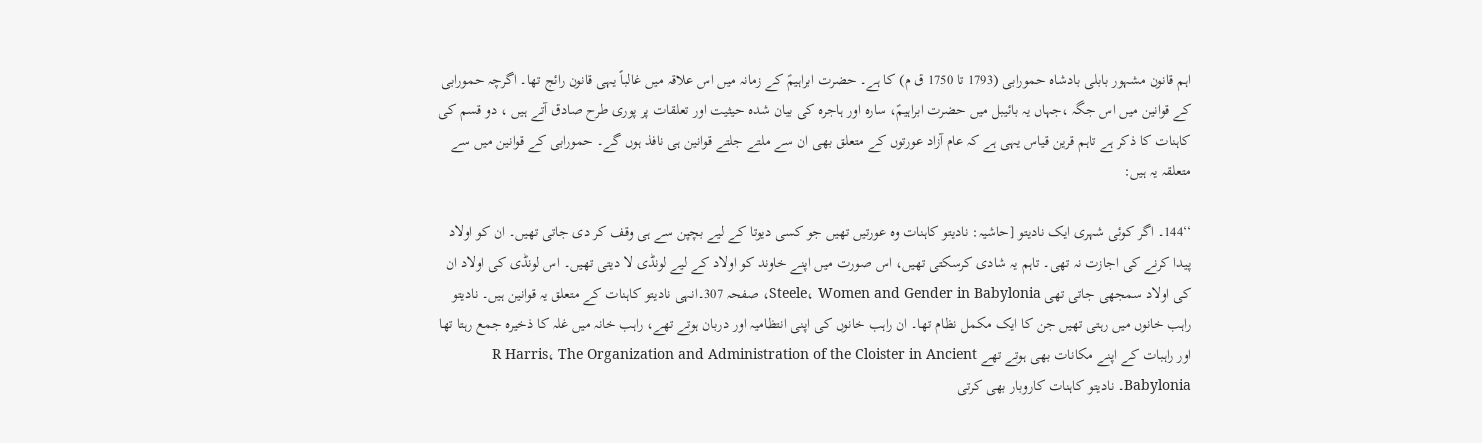اہم قانون مشہور بابلی بادشاہ حمورابی (1793 تا 1750 ق م) کا ہے۔ حضرت ابراہیمؑ کے زمانہ میں اس علاقہ میں غالباً یہی قانون رائج تھا۔ اگرچہ حمورابی کے قوانین میں اس جگہ ،جہاں یہ بائیبل میں حضرت ابراہیمؑ، سارہ اور ہاجرہ کی بیان شدہ حیثیت اور تعلقات پر پوری طرح صادق آتے ہیں ، دو قسم کی کاہنات کا ذکر ہے تاہم قرین قیاس یہی ہے کہ عام آزاد عورتوں کے متعلق بھی ان سے ملتے جلتے قوانین ہی نافذ ہوں گے۔ حمورابی کے قوانین میں سے متعلقہ یہ ہیں:

‘‘144۔ اگر کوئی شہری ایک نادیتو [حاشیہ: نادیتو کاہنات وہ عورتیں تھیں جو کسی دیوتا کے لیے بچپن سے ہی وقف کر دی جاتی تھیں۔ ان کو اولاد پیدا کرنے کی اجازت نہ تھی۔ تاہم یہ شادی کرسکتی تھیں، اس صورت میں اپنے خاوند کو اولاد کے لیے لونڈی لا دیتی تھیں۔ اس لونڈی کی اولاد ان کی اولاد سمجھی جاتی تھی Steele، Women and Gender in Babylonia، صفحہ 307۔انہی نادیتو کاہنات کے متعلق یہ قوانین ہیں۔ نادیتو راہب خانوں میں رہتی تھیں جن کا ایک مکمل نظام تھا۔ ان راہب خانوں کی اپنی انتظامیہ اور دربان ہوتے تھے، راہب خانہ میں غلہ کا ذخیرہ جمع رہتا تھا اور راہبات کے اپنے مکانات بھی ہوتے تھے R Harris، The Organization and Administration of the Cloister in Ancient Babylonia۔ نادیتو کاہنات کاروبار بھی کرتی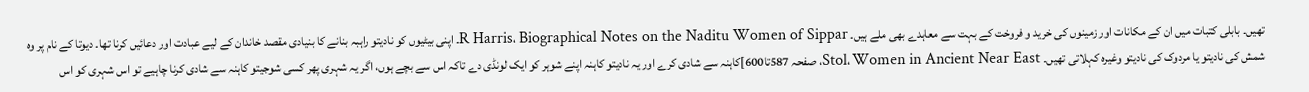تھیں۔ بابلی کتبات میں ان کے مکانات اور زمینوں کی خرید و فروخت کے بہت سے معاہدے بھی ملے ہیں۔ R Harris، Biographical Notes on the Naditu Women of Sippar۔ اپنی بیٹیوں کو نادیتو راہبہ بنانے کا بنیادی مقصد خاندان کے لیے عبادت اور دعائیں کرنا تھا۔ دیوتا کے نام پر وہ شمش کی نادیتو یا مردوک کی نادیتو وغیرہ کہلاتی تھیں۔ Stol، Women in Ancient Near East، صفحہ 587تا600]کاہنہ سے شادی کرے اور یہ نادیتو کاہنہ اپنے شوہر کو ایک لونڈی دے تاکہ اس سے بچے ہوں، اگر یہ شہری پھر کسی شوجیتو کاہنہ سے شادی کرنا چاہیے تو اس شہری کو اس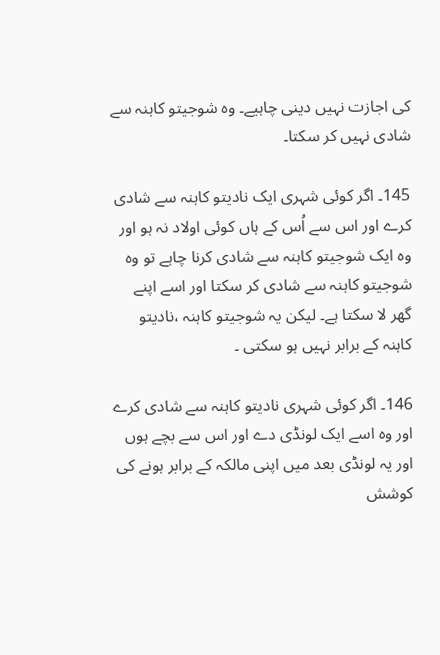کی اجازت نہیں دینی چاہیے۔ وہ شوجیتو کاہنہ سے شادی نہیں کر سکتا۔

145۔ اگر کوئی شہری ایک نادیتو کاہنہ سے شادی کرے اور اس سے اُس کے ہاں کوئی اولاد نہ ہو اور وہ ایک شوجیتو کاہنہ سے شادی کرنا چاہے تو وہ شوجیتو کاہنہ سے شادی کر سکتا اور اسے اپنے گھر لا سکتا ہے۔ لیکن یہ شوجیتو کاہنہ ،نادیتو کاہنہ کے برابر نہیں ہو سکتی ۔

146۔ اگر کوئی شہری نادیتو کاہنہ سے شادی کرے اور وہ اسے ایک لونڈی دے اور اس سے بچے ہوں اور یہ لونڈی بعد میں اپنی مالکہ کے برابر ہونے کی کوشش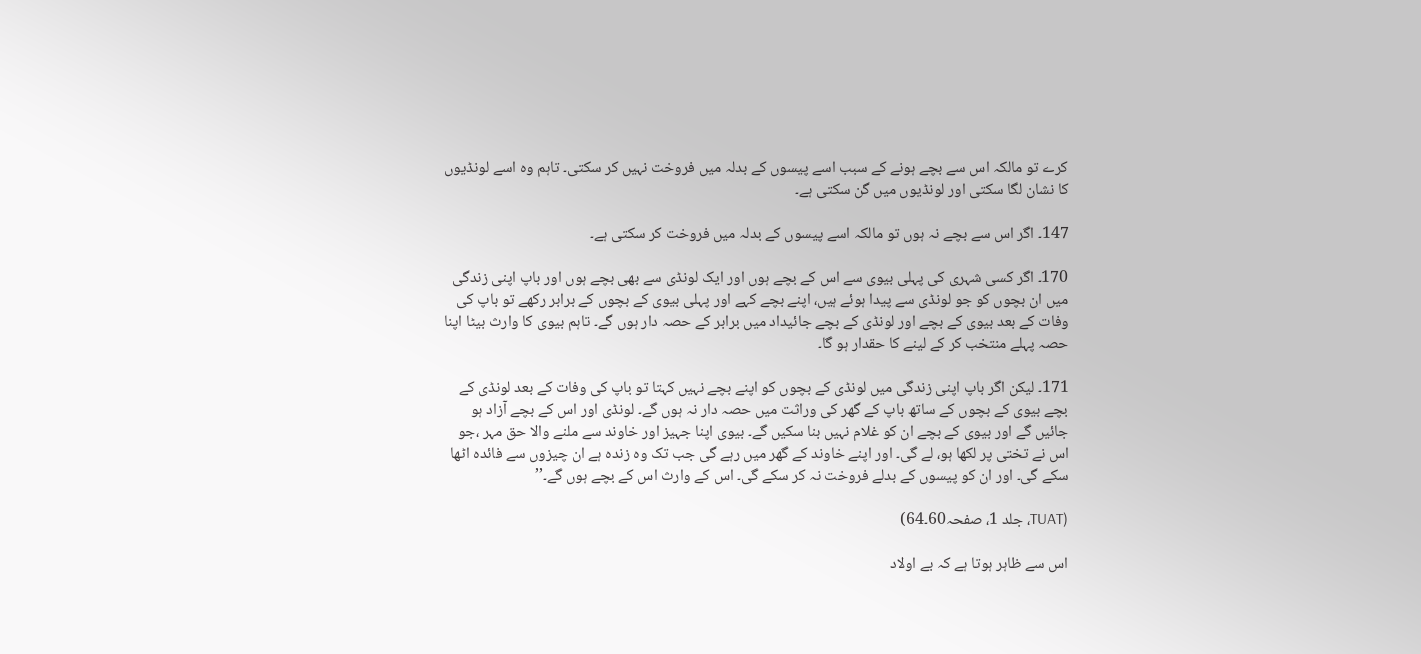کرے تو مالکہ اس سے بچے ہونے کے سبب اسے پیسوں کے بدلہ میں فروخت نہیں کر سکتی۔ تاہم وہ اسے لونڈیوں کا نشان لگا سکتی اور لونڈیوں میں گن سکتی ہے۔

147۔ اگر اس سے بچے نہ ہوں تو مالکہ اسے پیسوں کے بدلہ میں فروخت کر سکتی ہے۔

170۔ اگر کسی شہری کی پہلی بیوی سے اس کے بچے ہوں اور ایک لونڈی سے بھی بچے ہوں اور باپ اپنی زندگی میں ان بچوں کو جو لونڈی سے پیدا ہوئے ہیں، اپنے بچے کہے اور پہلی بیوی کے بچوں کے برابر رکھے تو باپ کی وفات کے بعد بیوی کے بچے اور لونڈی کے بچے جائیداد میں برابر کے حصہ دار ہوں گے۔ تاہم بیوی کا وارث بیٹا اپنا حصہ پہلے منتخب کر کے لینے کا حقدار ہو گا۔

171۔ لیکن اگر باپ اپنی زندگی میں لونڈی کے بچوں کو اپنے بچے نہیں کہتا تو باپ کی وفات کے بعد لونڈی کے بچے بیوی کے بچوں کے ساتھ باپ کے گھر کی وراثت میں حصہ دار نہ ہوں گے۔ لونڈی اور اس کے بچے آزاد ہو جائیں گے اور بیوی کے بچے ان کو غلام نہیں بنا سکیں گے۔ بیوی اپنا جہیز اور خاوند سے ملنے والا حق مہر ،جو اس نے تختی پر لکھا ہو، لے گی۔ اور اپنے خاوند کے گھر میں رہے گی جب تک وہ زندہ ہے ان چیزوں سے فائدہ اٹھا سکے گی۔ اور ان کو پیسوں کے بدلے فروخت نہ کر سکے گی۔ اس کے وارث اس کے بچے ہوں گے۔’’

(TUAT، جلد 1، صفحہ60۔64)

اس سے ظاہر ہوتا ہے کہ بے اولاد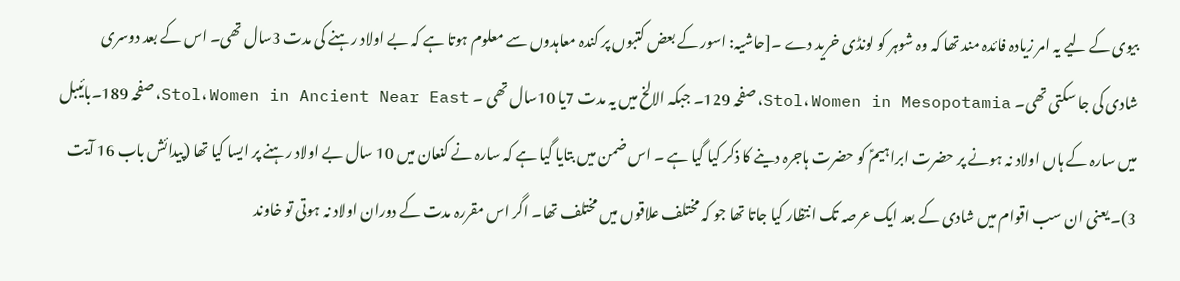بیوی کے لیے یہ امر زیادہ فائدہ مند تھا کہ وہ شوہر کو لونڈی خرید دے ۔[حاشیہ: اسور کے بعض کتبوں پر کندہ معاہدوں سے معلوم ہوتا ہے کہ بے اولاد رہنے کی مدت 3سال تھی۔ اس کے بعد دوسری شادی کی جا سکتی تھی۔ Stol، Women in Mesopotamia، صفحہ 129۔ جبکہ الالخ میں یہ مدت 7یا 10سال تھی ۔ Stol، Women in Ancient Near East، صفحہ 189۔بائیبل میں سارہ کے ہاں اولاد نہ ہونے پر حضرت ابراہیمؑ کو حضرت ہاجرہ دینے کا ذکر کیا گیا ہے ۔ اس ضمن میں بتایا گیا ہے کہ سارہ نے کنعان میں 10 سال بے اولاد رہنے پر ایسا کیا تھا (پیدائش باب 16 آیت 3)۔ یعنی ان سب اقوام میں شادی کے بعد ایک عرصہ تک انتظار کیا جاتا تھا جو کہ مختلف علاقوں میں مختلف تھا۔ اگر اس مقررہ مدت کے دوران اولاد نہ ہوتی تو خاوند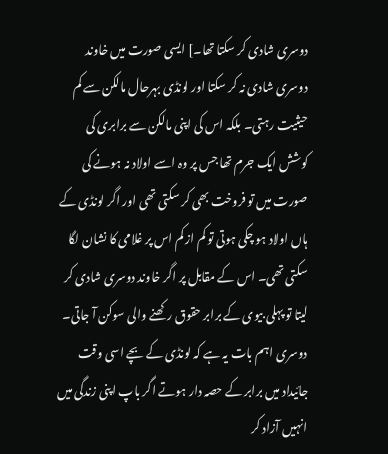دوسری شادی کر سکتا تھا۔] ایسی صورت میں خاوند دوسری شادی نہ کر سکتا اور لونڈی بہرحال مالکن سے کم حیثیت رہتی۔ بلکہ اس کی اپنی مالکن سے برابری کی کوشش ایک جرم تھا جس پر وہ اسے اولاد نہ ہونے کی صورت میں تو فروخت بھی کر سکتی تھی اور اگر لونڈی کے ہاں اولاد ہو چکی ہوتی تو کم از کم اس پر غلامی کا نشان لگا سکتی تھی۔ اس کے مقابل پر اگر خاوند دوسری شادی کر لیتا تو پہلی بیوی کے برابر حقوق رکھنے والی سوکن آ جاتی۔ دوسری اہم بات یہ ہے کہ لونڈی کے بچے اسی وقت جائیداد میں برابر کے حصہ دار ہوتے اگر باپ اپنی زندگی میں انہیں آزاد کر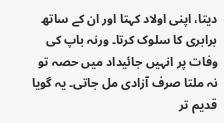دیتا، اپنی اولاد کہتا اور ان کے ساتھ برابری کا سلوک کرتا۔ ورنہ باپ کی وفات پر انہیں جائیداد میں حصہ تو نہ ملتا صرف آزادی مل جاتی۔ یہ گویا قدیم تر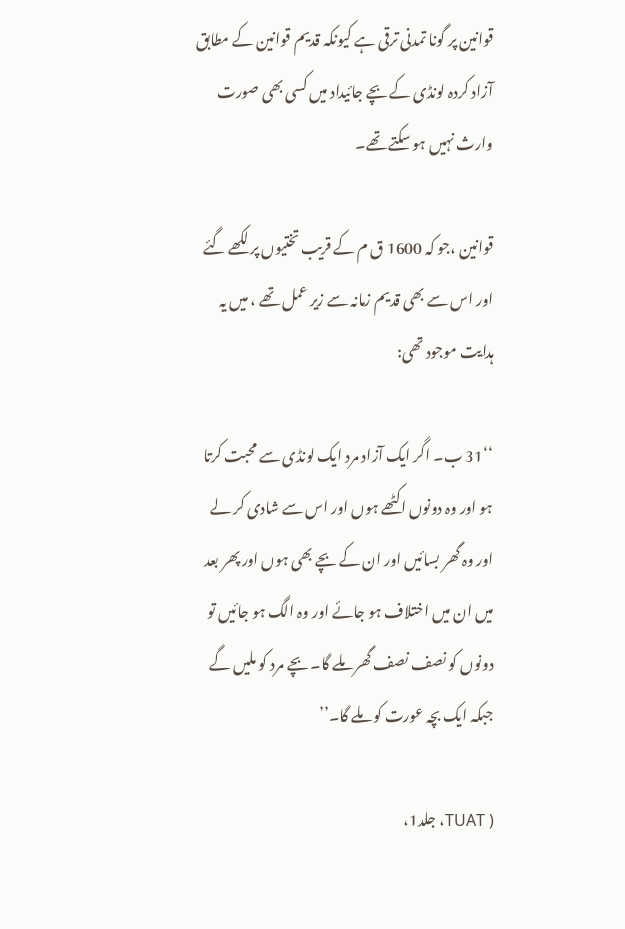قوانین پر گونا تمدنی ترقی ہے کیونکہ قدیم قوانین کے مطابق آزاد کردہ لونڈی کے بچے جائیداد میں کسی بھی صورت وارث نہیں ہو سکتے تھے۔

قوانین ،جو کہ 1600 ق م کے قریب تختیوں پر لکھے گئے اور اس سے بھی قدیم زمانہ سے زیر عمل تھے ، میں یہ ہدایت موجود تھی:

‘‘31 ب۔ اگر ایک آزاد مرد ایک لونڈی سے محبت کرتا ہو اور وہ دونوں اکٹھے ہوں اور اس سے شادی کر لے اور وہ گھر بسائیں اور ان کے بچے بھی ہوں اور پھر بعد میں ان میں اختلاف ہو جائے اور وہ الگ ہو جائیں تو دونوں کو نصف نصف گھر ملے گا۔ بچے مرد کو ملیں گے جبکہ ایک بچہ عورت کو ملے گا۔’’

( TUAT، جلد1،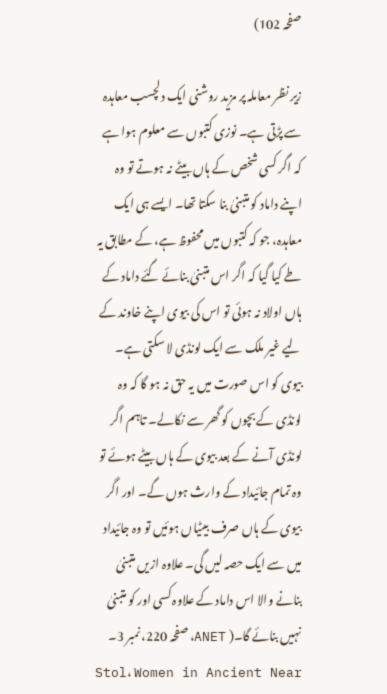صفحہ 102)

زیر نظر معاملہ پر مزید روشنی ایک دلچسب معاہدہ سے پڑتی ہے۔ نوزی کتبوں سے معلوم ہوا ہے کہ اگر کسی شخص کے ہاں بیٹے نہ ہوتے تو وہ اپنے داماد کو متبنیٰ بنا سکتا تھا۔ ایسے ہی ایک معاہدہ، جو کہ کتبوں میں محفوظ ہے، کے مطابق یہ طے کیا گیا کہ اگر اس متبنیٰ بنائے گئے داماد کے ہاں اولاد نہ ہوئی تو اس کی بیوی اپنے خاوند کے لیے غیر ملک سے ایک لونڈی لا سکتی ہے۔ بیوی کو اس صورت میں یہ حق نہ ہو گا کہ وہ لونڈی کے بچوں کو گھر سے نکالے۔ تاہم اگر لونڈی آنے کے بعد بیوی کے ہاں بیٹے ہوئے تو وہ تمام جائیداد کے وارث ہوں گے۔ اور اگر بیوی کے ہاں صرف بیٹیاں ہوئیں تو وہ جائیداد میں سے ایک حصہ لیں گی۔ علاوہ ازیں متبنیٰ بنانے والا اس داماد کے علاوہ کسی اور کو متبنیٰ نہیں بنائے گا۔( ANET، صفحہ 220، نمبر 3۔ Stol، Women in Ancient Near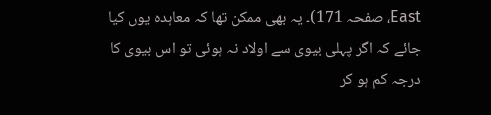East، صفحہ 171)۔ یہ بھی ممکن تھا کہ معاہدہ یوں کیا جائے کہ اگر پہلی بیوی سے اولاد نہ ہوئی تو اس بیوی کا درجہ کم ہو کر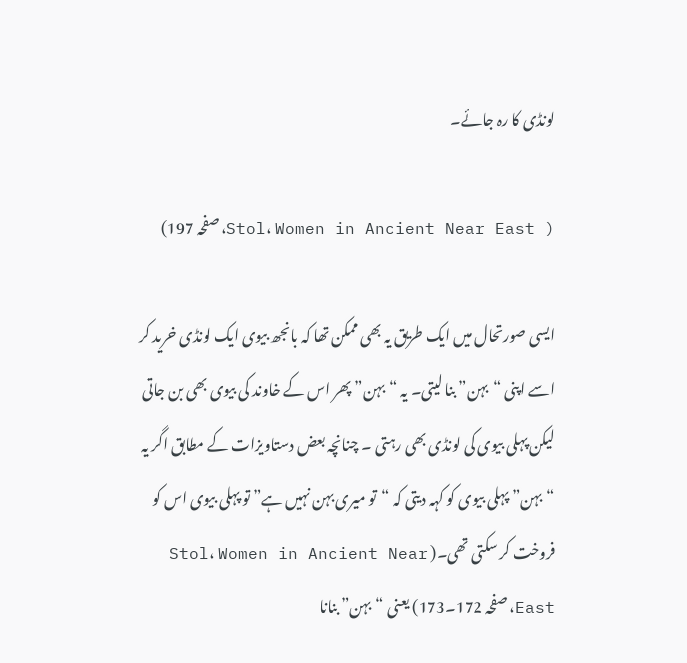لونڈی کا رہ جائے۔

( Stol، Women in Ancient Near East، صفحہ 197)

ایسی صورتحال میں ایک طریق یہ بھی ممکن تھا کہ بانجھ بیوی ایک لونڈی خرید کر اسے اپنی “بہن” بنا لیتی۔ یہ “بہن” پھر اس کے خاوند کی بیوی بھی بن جاتی لیکن پہلی بیوی کی لونڈی بھی رہتی ۔ چنانچہ بعض دستاویزات کے مطابق اگر یہ “بہن” پہلی بیوی کو کہہ دیتی کہ “تو میری بہن نہیں ہے” تو پہلی بیوی اس کو فروخت کر سکتی تھی۔( Stol، Women in Ancient Near East، صفحہ 172۔173) یعنی “بہن” بنانا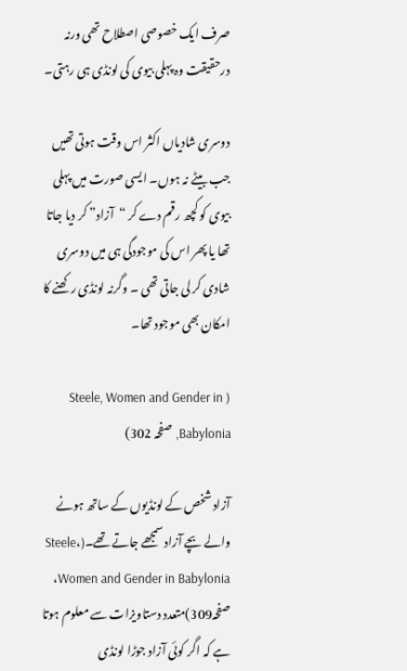صرف ایک خصوصی اصطلاح تھی ورنہ درحقیقت وہ پہلی بیوی کی لونڈی ہی رہتی۔

دوسری شادیاں اکثر اس وقت ہوتی تھیں جب بیٹے نہ ہوں۔ ایسی صورت میں پہلی بیوی کو کچھ رقم دے کر “آزاد” کر دیا جاتا تھا یا پھر اس کی موجودگی ہی میں دوسری شادی کر لی جاتی تھی ۔ وگرنہ لونڈی رکھنے کا امکان بھی موجود تھا۔

( Steele, Women and Gender in Babylonia, صفحہ 302)

آزاد شخص کے لونڈیوں کے ساتھ ہونے والے بچے آزاد سمجھے جاتے تھے۔(Steele، Women and Gender in Babylonia، صفحہ309)متعدد دستاویزات سے معلوم ہوتا ہے کہ اگر کوئی آزاد جوڑا لونڈی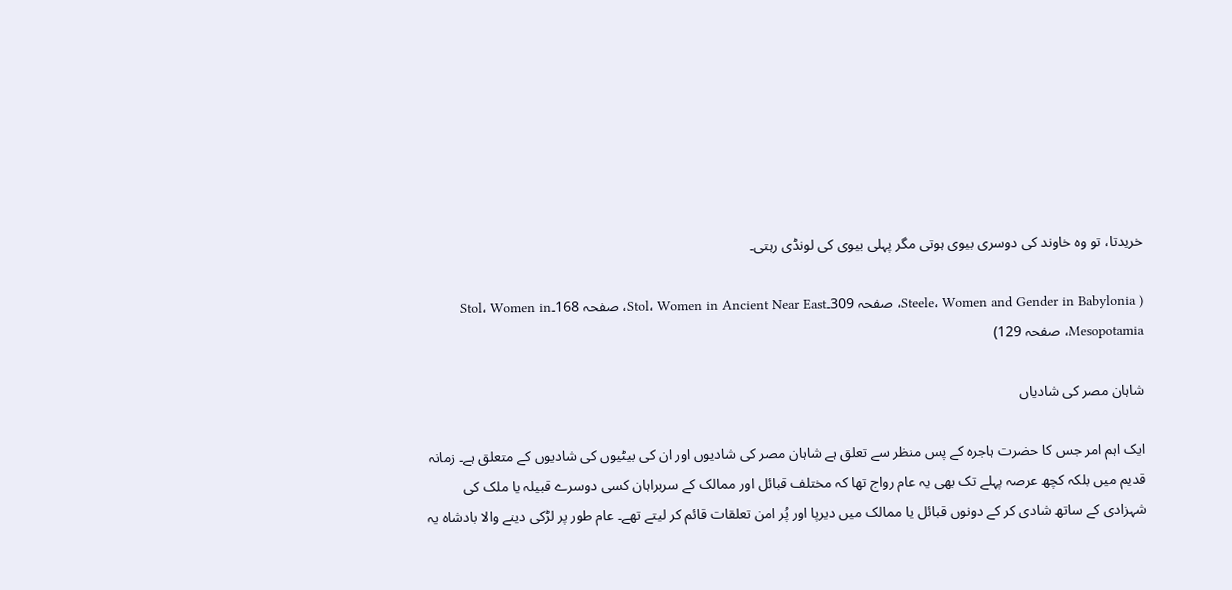خریدتا، تو وہ خاوند کی دوسری بیوی ہوتی مگر پہلی بیوی کی لونڈی رہتی۔

( Steele، Women and Gender in Babylonia، صفحہ 309۔Stol، Women in Ancient Near East، صفحہ 168۔Stol، Women in Mesopotamia، صفحہ 129)

شاہان مصر کی شادیاں

ایک اہم امر جس کا حضرت ہاجرہ کے پس منظر سے تعلق ہے شاہان مصر کی شادیوں اور ان کی بیٹیوں کی شادیوں کے متعلق ہے۔ زمانہ قدیم میں بلکہ کچھ عرصہ پہلے تک بھی یہ عام رواج تھا کہ مختلف قبائل اور ممالک کے سربراہان کسی دوسرے قبیلہ یا ملک کی شہزادی کے ساتھ شادی کر کے دونوں قبائل یا ممالک میں دیرپا اور پُر امن تعلقات قائم کر لیتے تھے۔ عام طور پر لڑکی دینے والا بادشاہ یہ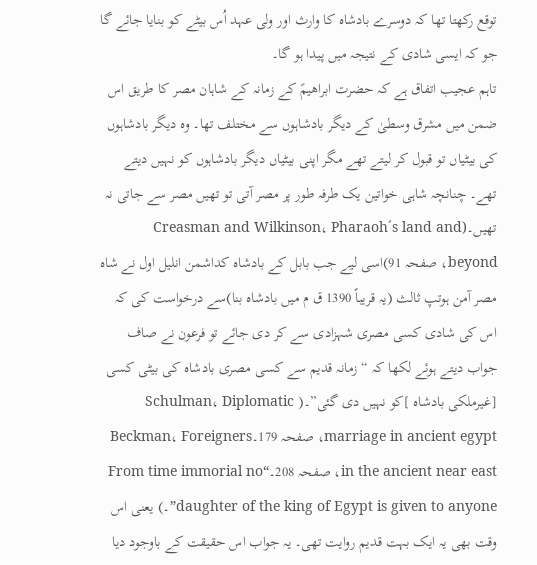توقع رکھتا تھا کہ دوسرے بادشاہ کا وارث اور ولی عہد اُس بیٹے کو بنایا جائے گا جو کہ ایسی شادی کے نتیجہ میں پیدا ہو گا۔
تاہم عجیب اتفاق ہے کہ حضرت ابراھیمؑ کے زمانہ کے شاہان مصر کا طریق اس ضمن میں مشرق وسطیٰ کے دیگر بادشاہوں سے مختلف تھا۔ وہ دیگر بادشاہوں کی بیٹیاں تو قبول کر لیتے تھے مگر اپنی بیٹیاں دیگر بادشاہوں کو نہیں دیتے تھے۔ چنانچہ شاہی خواتین یک طرفہ طور پر مصر آتی تو تھیں مصر سے جاتی نہ تھیں۔(Creasman and Wilkinson، Pharaoh´s land and beyond، صفحہ 91)اسی لیے جب بابل کے بادشاہ کداشمن انلیل اول نے شاہ مصر آمن ہوتپ ثالث (یہ قریباً 1390 ق م میں بادشاہ بنا)سے درخواست کی کہ اس کی شادی کسی مصری شہزادی سے کر دی جائے تو فرعون نے صاف جواب دیتے ہوئے لکھا کہ “زمانہ قدیم سے کسی مصری بادشاہ کی بیٹی کسی [غیرملکی بادشاہ ]کو نہیں دی گئی”۔( Schulman، Diplomatic marriage in ancient egypt، صفحہ 179۔Beckman، Foreigners in the ancient near east، صفحہ 208۔“From time immorial no daughter of the king of Egypt is given to anyone”۔) یعنی اس وقت بھی یہ ایک بہت قدیم روایت تھی۔ یہ جواب اس حقیقت کے باوجود دیا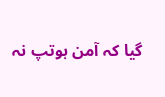گیا کہ آمن ہوتپ نہ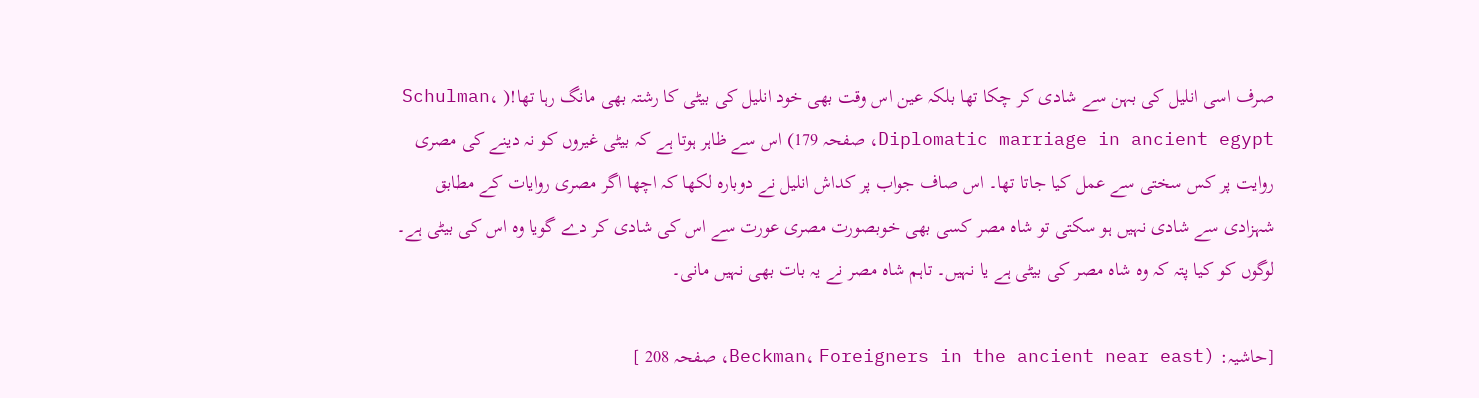صرف اسی انلیل کی بہن سے شادی کر چکا تھا بلکہ عین اس وقت بھی خود انلیل کی بیٹی کا رشتہ بھی مانگ رہا تھا!( Schulman، Diplomatic marriage in ancient egypt، صفحہ 179) اس سے ظاہر ہوتا ہے کہ بیٹی غیروں کو نہ دینے کی مصری روایت پر کس سختی سے عمل کیا جاتا تھا۔ اس صاف جواب پر کداش انلیل نے دوبارہ لکھا کہ اچھا اگر مصری روایات کے مطابق شہزادی سے شادی نہیں ہو سکتی تو شاہ مصر کسی بھی خوبصورت مصری عورت سے اس کی شادی کر دے گویا وہ اس کی بیٹی ہے۔ لوگوں کو کیا پتہ کہ وہ شاہ مصر کی بیٹی ہے یا نہیں۔ تاہم شاہ مصر نے یہ بات بھی نہیں مانی۔

[حاشیہ: (Beckman، Foreigners in the ancient near east، صفحہ 208 ]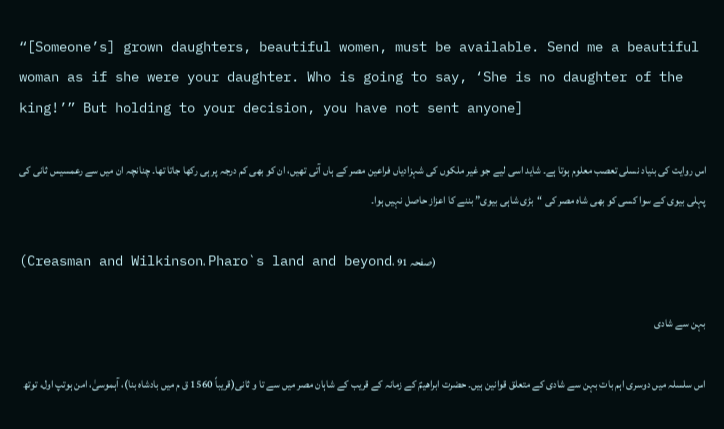“[Someone’s] grown daughters, beautiful women, must be available. Send me a beautiful woman as if she were your daughter. Who is going to say, ‘She is no daughter of the king!’” But holding to your decision, you have not sent anyone]

اس روایت کی بنیاد نسلی تعصب معلوم ہوتا ہے۔ شاید اسی لیے جو غیر ملکوں کی شہزادیاں فراعین مصر کے ہاں آتی تھیں، ان کو بھی کم درجہ پر ہی رکھا جاتا تھا۔ چنانچہ ان میں سے رعمسیس ثانی کی پہلی بیوی کے سوا کسی کو بھی شاہ مصر کی “بڑی شاہی بیوی” بننے کا اعزاز حاصل نہیں ہوا۔

(Creasman and Wilkinson، Pharo`s land and beyond، صفحہ 91)

بہن سے شادی

اس سلسلہ میں دوسری اہم بات بہن سے شادی کے متعلق قوانین ہیں۔ حضرت ابراھیمؑ کے زمانہ کے قریب کے شاہان مصر میں سے تا و ثانی(قریباً 1560 ق م میں بادشاہ بنا)، آہموسیٰ، امن ہوتپ اول، توتھ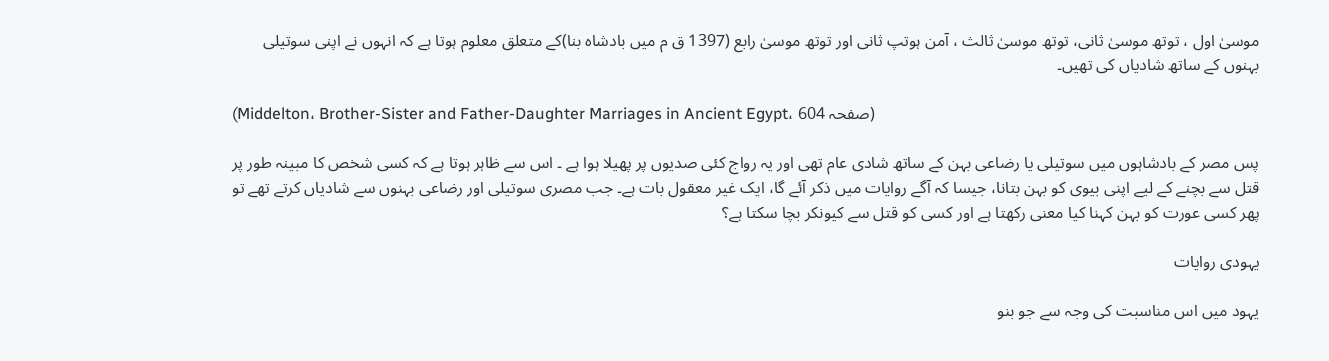موسیٰ اول ، توتھ موسیٰ ثانی، توتھ موسیٰ ثالث ، آمن ہوتپ ثانی اور توتھ موسیٰ رابع (1397 ق م میں بادشاہ بنا)کے متعلق معلوم ہوتا ہے کہ انہوں نے اپنی سوتیلی بہنوں کے ساتھ شادیاں کی تھیں۔

(Middelton، Brother-Sister and Father-Daughter Marriages in Ancient Egypt، صفحہ 604)

پس مصر کے بادشاہوں میں سوتیلی یا رضاعی بہن کے ساتھ شادی عام تھی اور یہ رواج کئی صدیوں پر پھیلا ہوا ہے ۔ اس سے ظاہر ہوتا ہے کہ کسی شخص کا مبینہ طور پر قتل سے بچنے کے لیے اپنی بیوی کو بہن بتانا، جیسا کہ آگے روایات میں ذکر آئے گا، ایک غیر معقول بات ہے۔ جب مصری سوتیلی اور رضاعی بہنوں سے شادیاں کرتے تھے تو پھر کسی عورت کو بہن کہنا کیا معنی رکھتا ہے اور کسی کو قتل سے کیونکر بچا سکتا ہے؟

یہودی روایات

یہود میں اس مناسبت کی وجہ سے جو بنو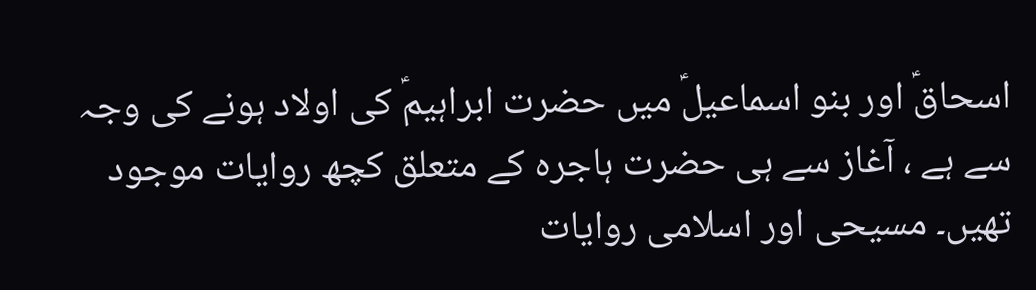اسحاقؑ اور بنو اسماعیلؑ میں حضرت ابراہیمؑ کی اولاد ہونے کی وجہ سے ہے ، آغاز سے ہی حضرت ہاجرہ کے متعلق کچھ روایات موجود تھیں۔ مسیحی اور اسلامی روایات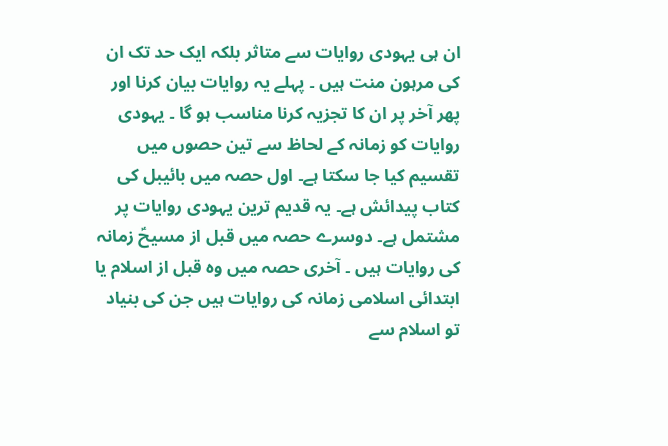ان ہی یہودی روایات سے متاثر بلکہ ایک حد تک ان کی مرہون منت ہیں ۔ پہلے یہ روایات بیان کرنا اور پھر آخر پر ان کا تجزیہ کرنا مناسب ہو گا ۔ یہودی روایات کو زمانہ کے لحاظ سے تین حصوں میں تقسیم کیا جا سکتا ہے۔ اول حصہ میں بائیبل کی کتاب پیدائش ہے۔ یہ قدیم ترین یہودی روایات پر مشتمل ہے۔ دوسرے حصہ میں قبل از مسیحؑ زمانہ کی روایات ہیں ۔ آخری حصہ میں وہ قبل از اسلام یا ابتدائی اسلامی زمانہ کی روایات ہیں جن کی بنیاد تو اسلام سے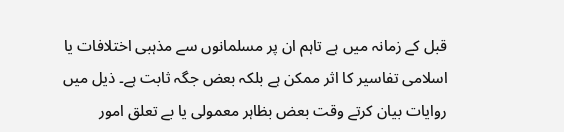قبل کے زمانہ میں ہے تاہم ان پر مسلمانوں سے مذہبی اختلافات یا اسلامی تفاسیر کا اثر ممکن ہے بلکہ بعض جگہ ثابت ہے۔ ذیل میں روایات بیان کرتے وقت بعض بظاہر معمولی یا بے تعلق امور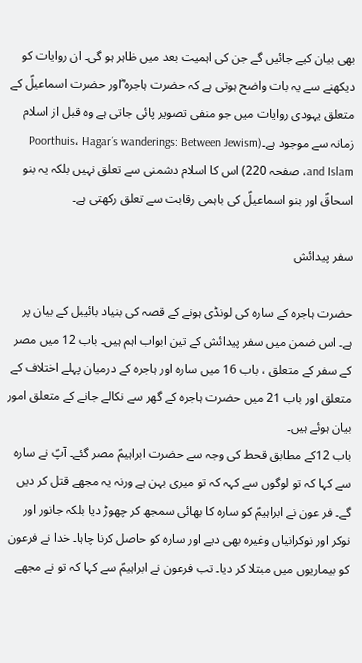بھی بیان کیے جائیں گے جن کی اہمیت بعد میں ظاہر ہو گی۔ ان روایات کو دیکھنے سے یہ بات واضح ہوتی ہے کہ حضرت ہاجرہ ؓاور حضرت اسماعیلؑ کے متعلق یہودی روایات میں جو منفی تصویر پائی جاتی ہے وہ قبل از اسلام زمانہ سے موجود ہے۔(Poorthuis، Hagar´s wanderings: Between Jewism and Islam، صفحہ 220) اس کا اسلام دشمنی سے تعلق نہیں بلکہ یہ بنو اسحاقؑ اور بنو اسماعیلؑ کی باہمی رقابت سے تعلق رکھتی ہے۔

سفر پیدائش

حضرت ہاجرہ کے سارہ کی لونڈی ہونے کے قصہ کی بنیاد بائیبل کے بیان پر ہے۔ اس ضمن میں سفر پیدائش کے تین ابواب اہم ہیں۔ باب 12 میں مصر کے سفر کے متعلق ، باب 16 میں سارہ اور ہاجرہ کے درمیان پہلے اختلاف کے متعلق اور باب 21 میں حضرت ہاجرہ کے گھر سے نکالے جانے کے متعلق امور بیان ہوئے ہیں۔
باب 12کے مطابق قحط کی وجہ سے حضرت ابراہیمؑ مصر گئے۔ آپؑ نے سارہ سے کہا کہ تو لوگوں سے کہہ کہ تو میری بہن ہے ورنہ یہ مجھے قتل کر دیں گے۔ فر عون نے ابراہیمؑ کو سارہ کا بھائی سمجھ کر چھوڑ دیا بلکہ جانور اور نوکر اور نوکرانیاں وغیرہ بھی دیے اور سارہ کو حاصل کرنا چاہا۔ خدا نے فرعون کو بیماریوں میں مبتلا کر دیا۔ تب فرعون نے ابراہیمؑ سے کہا کہ تو نے مجھے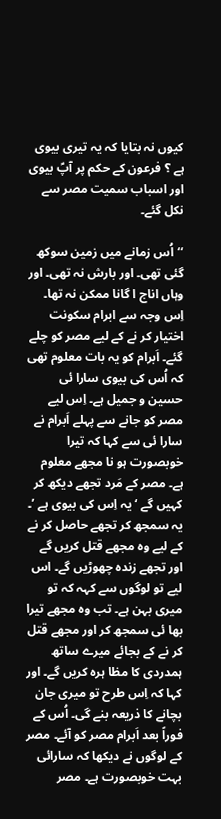کیوں نہ بتایا کہ یہ تیری بیوی ہے ؟ فرعون کے حکم پر آپؑ بیوی اور اسباب سمیت مصر سے نکل گئے۔

‘‘اُس زمانے میں زمین سوکھ گئی تھی۔ اور بارش نہ تھی۔ اور وہاں اناج ا گانا ممکن نہ تھا۔ اِس وجہ سے ابرام سکونت اختیار کر نے کے لیے مصر کو چلے گئے۔ اَبرام کو یہ بات معلوم تھی کہ اُس کی بیوی سارا ئی حسین و جمیل ہے۔ اِس لیے مصر کو جانے سے پہلے اَبرام نے سارا ئی سے کہا کہ تیرا خوبصورت ہو نا مجھے معلوم ہے۔ مصر کے مَرد تجھے دیکھ کر کہیں گے ‘ یہ اِس کی بیوی ہے ’۔ یہ سمجھ کر تجھے حاصل کر نے کے لیے وہ مجھے قتل کریں گے اور تجھے زندہ چھوڑیں گے۔ اس لیے تو لوگوں سے کہہ کہ تو میری بہن ہے۔ تب وہ مجھے تیرا بھا ئی سمجھ کر اور مجھے قتل کر نے کے بجائے میرے ساتھ ہمدردی کا مظا ہرہ کریں گے۔ اور کہا کہ اِس طرح تو میری جان بچانے کا ذریعہ بنے گی۔ اُس کے فوراً بعد اَبرام مصر کو آئے۔ مصر کے لوگوں نے دیکھا کہ سارائی بہت خوبصورت ہے۔ مصر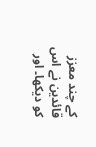کے چند معزز قائدین نے اس کو دیکھا۔ اور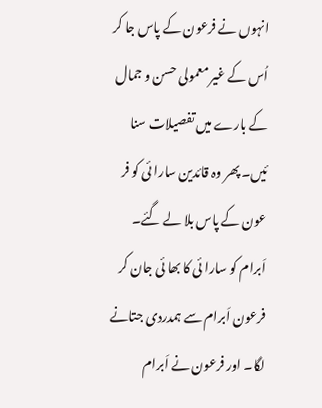انہوں نے فرعون کے پاس جا کر اُس کے غیر معمولی حسن و جمال کے بارے میں تفصیلات سنا ئیں۔ پھر وہ قائدین سارا ئی کو فر عون کے پاس بلا لے گئے۔ اَبرام کو سارا ئی کا بھا ئی جان کر فرعون اَبرام سے ہمدردی جتانے لگا۔ اور فرعون نے اَبرام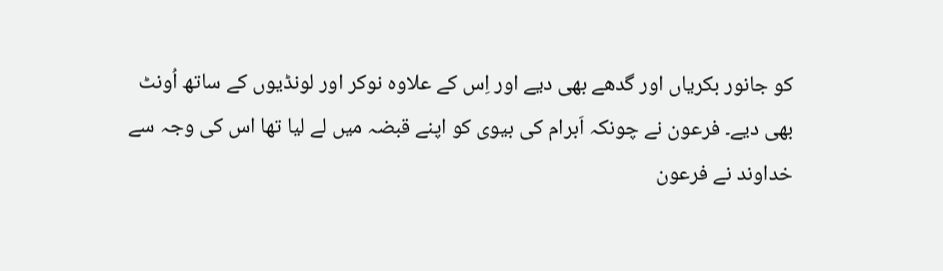کو جانور بکریاں اور گدھے بھی دیے اور اِس کے علاوہ نوکر اور لونڈیوں کے ساتھ اُونٹ بھی دیے۔ فرعون نے چونکہ اَبرام کی بیوی کو اپنے قبضہ میں لے لیا تھا اس کی وجہ سے خداوند نے فرعون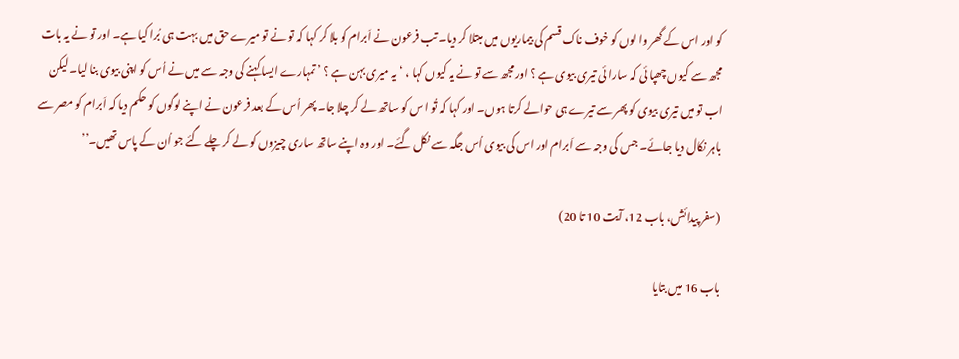کو اور اس کے گھر وا لوں کو خوف ناک قسم کی بیماریوں میں مبتلا کر دیا۔ تب فرعون نے اَبرام کو بلا کر کہا کہ تو نے تو میرے حق میں بہت ہی بُرا کیا ہے۔ اور تو نے یہ بات مجھ سے کیوں چھپا ئی کہ سارا ئی تیری بیوی ہے ؟ اور مجھ سے تو نے یہ کیوں کہا ، ‘یہ میری بہن ہے ؟ ’ تمہارے ایسا کہنے کی وجہ سے میں نے اُس کو اپنی بیوی بنا لیا۔ لیکن اب تو میں تیری بیوی کو پھر سے تیرے ہی حوالے کرتا ہوں۔ اور کہا کہ تُو ا س کو ساتھ لے کر چلا جا۔ پھر اُس کے بعد فرعون نے اپنے لوگوں کو حکم دیا کہ اَبرام کو مصر سے باہر نکال دیا جائے۔ جس کی وجہ سے اَبرام اور اس کی بیوی اُس جگہ سے نکل گئے۔ اور وہ اپنے ساتھ ساری چیزوں کو لے کر چلے گئے جو اُن کے پاس تھیں۔’’

(سفر پیدائش، باب 12، آیت 10 تا 20)

باب 16 میں بتایا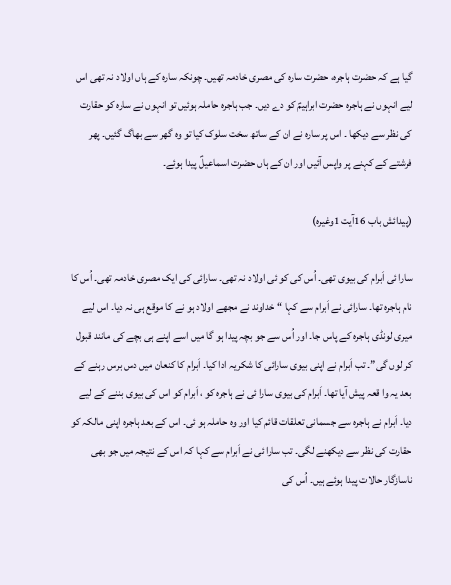گیا ہے کہ حضرت ہاجرہ، حضرت سارہ کی مصری خادمہ تھیں۔ چونکہ سارہ کے ہاں اولاد نہ تھی اس لیے انہوں نے ہاجرہ حضرت ابراہیمؑ کو دے دیں۔ جب ہاجرہ حاملہ ہوئیں تو انہوں نے سارہ کو حقارت کی نظر سے دیکھا ۔ اس پر سارہ نے ان کے ساتھ سخت سلوک کیا تو وہ گھر سے بھاگ گئیں۔ پھر فرشتے کے کہنے پر واپس آئیں اور ان کے ہاں حضرت اسماعیلؑ پیدا ہوئے۔

(پیدائش باب 16آیت 1وغیرہ)

سارا ئی اَبرام کی بیوی تھی۔ اُس کی کو ئی اولاد نہ تھی۔ سارائی کی ایک مصری خادمہ تھی۔ اُس کا نام ہاجرہ تھا۔ سارائی نے اَبرام سے کہا “خداوند نے مجھے اولاد ہو نے کا موقع ہی نہ دیا۔ اس لیے میری لونڈی ہاجرہ کے پاس جا۔ اور اُس سے جو بچہ پیدا ہو گا میں اسے اپنے ہی بچے کی مانند قبول کر لوں گی”۔ تب اَبرام نے اپنی بیوی سارائی کا شکریہ ادا کیا۔ اَبرام کا کنعان میں دس برس رہنے کے بعد یہ وا قعہ پیش آیا تھا۔ اَبرام کی بیوی سارا ئی نے ہاجرہ کو ، اَبرام کو اس کی بیوی بننے کے لیے دیا۔ اَبرام نے ہاجرہ سے جسمانی تعلقات قائم کیا اور وہ حاملہ ہو ئی۔ اس کے بعد ہاجرہ اپنی مالکہ کو حقارت کی نظر سے دیکھنے لگی۔ تب سارا ئی نے اَبرام سے کہا کہ اس کے نتیجہ میں جو بھی ناسازگار حالات پیدا ہوئے ہیں۔ اُس کی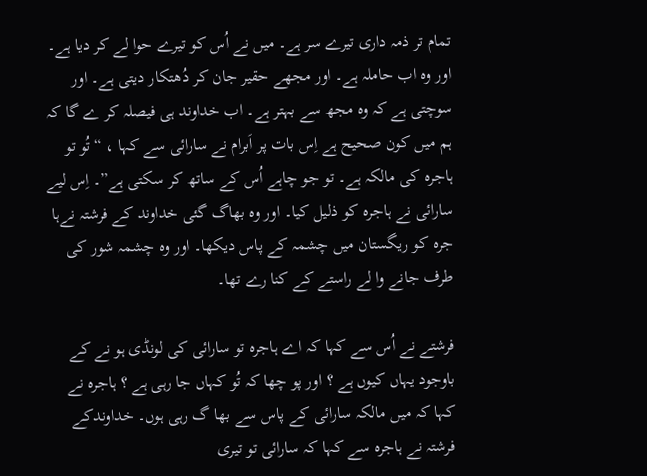تمام تر ذمہ داری تیرے سر ہے۔ میں نے اُس کو تیرے حوا لے کر دیا ہے۔ اور وہ اب حاملہ ہے۔ اور مجھے حقیر جان کر دُھتکار دیتی ہے۔ اور سوچتی ہے کہ وہ مجھ سے بہتر ہے۔ اب خداوند ہی فیصلہ کر ے گا کہ ہم میں کون صحیح ہے اِس بات پر اَبرام نے سارائی سے کہا ، “تُو تو ہاجرہ کی مالکہ ہے۔ تو جو چاہے اُس کے ساتھ کر سکتی ہے”۔ اِس لیے سارائی نے ہاجرہ کو ذلیل کیا۔ اور وہ بھاگ گئی خداوند کے فرشتہ نےہا جرہ کو ریگستان میں چشمہ کے پاس دیکھا۔ اور وہ چشمہ شور کی طرف جانے وا لے راستے کے کنا رے تھا۔

فرشتے نے اُس سے کہا کہ اے ہاجرہ تو سارائی کی لونڈی ہو نے کے باوجود یہاں کیوں ہے ؟ اور پو چھا کہ تُو کہاں جا رہی ہے ؟ ہاجرہ نے کہا کہ میں مالکہ سارائی کے پاس سے بھا گ رہی ہوں۔ خداوندکے فرشتہ نے ہاجرہ سے کہا کہ سارائی تو تیری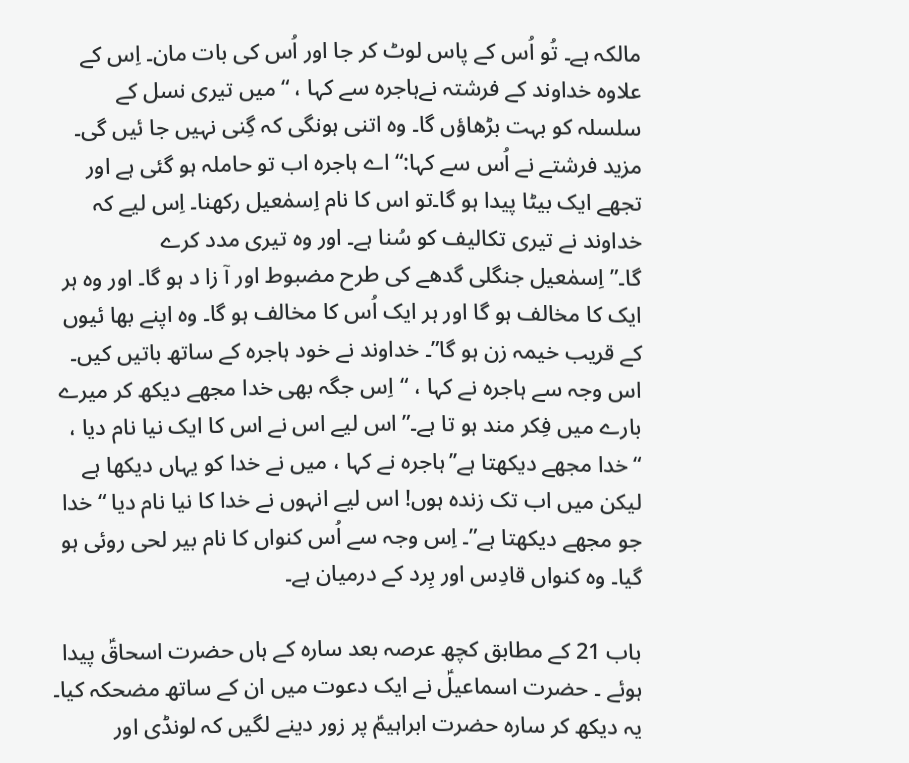مالکہ ہے۔ تُو اُس کے پاس لوٹ کر جا اور اُس کی بات مان۔ اِس کے علاوہ خداوند کے فرشتہ نےہاجرہ سے کہا ، “میں تیری نسل کے سلسلہ کو بہت بڑھاؤں گا۔ وہ اتنی ہونگی کہ گِنی نہیں جا ئیں گی۔ مزید فرشتے نے اُس سے کہا:“اے ہاجرہ اب تو حاملہ ہو گئی ہے اور تجھے ایک بیٹا پیدا ہو گا۔تو اس کا نام اِسمٰعیل رکھنا۔ اِس لیے کہ خداوند نے تیری تکالیف کو سُنا ہے۔ اور وہ تیری مدد کرے گا۔”اِسمٰعیل جنگلی گدھے کی طرح مضبوط اور آ زا د ہو گا۔ اور وہ ہر ایک کا مخالف ہو گا اور ہر ایک اُس کا مخالف ہو گا۔ وہ اپنے بھا ئیوں کے قریب خیمہ زن ہو گا”۔ خداوند نے خود ہاجرہ کے ساتھ باتیں کیں۔ اس وجہ سے ہاجرہ نے کہا ، “اِس جگہ بھی خدا مجھے دیکھ کر میرے بارے میں فِکر مند ہو تا ہے۔” اس لیے اس نے اس کا ایک نیا نام دیا ، “خدا مجھے دیکھتا ہے’’ہاجرہ نے کہا ، میں نے خدا کو یہاں دیکھا ہے لیکن میں اب تک زندہ ہوں! اس لیے انہوں نے خدا کا نیا نام دیا “خدا جو مجھے دیکھتا ہے”۔ اِس وجہ سے اُس کنواں کا نام بیر لحی روئی ہو گیا۔ وہ کنواں قادِس اور بِرد کے درمیان ہے۔

باب 21 کے مطابق کچھ عرصہ بعد سارہ کے ہاں حضرت اسحاقؑ پیدا ہوئے ۔ حضرت اسماعیلؑ نے ایک دعوت میں ان کے ساتھ مضحکہ کیا۔ یہ دیکھ کر سارہ حضرت ابراہیمؑ پر زور دینے لگیں کہ لونڈی اور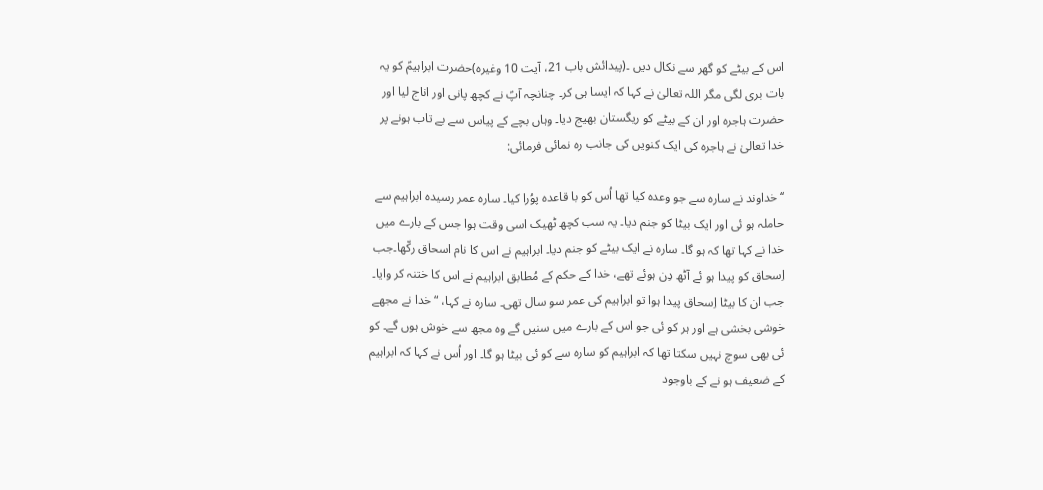اس کے بیٹے کو گھر سے نکال دیں ۔(پیدائش باب 21، آیت 10 وغیرہ)حضرت ابراہیمؑ کو یہ بات بری لگی مگر اللہ تعالیٰ نے کہا کہ ایسا ہی کر۔ چنانچہ آپؑ نے کچھ پانی اور اناج لیا اور حضرت ہاجرہ اور ان کے بیٹے کو ریگستان بھیج دیا۔ وہاں بچے کے پیاس سے بے تاب ہونے پر خدا تعالیٰ نے ہاجرہ کی ایک کنویں کی جانب رہ نمائی فرمائی:

‘‘خداوند نے سارہ سے جو وعدہ کیا تھا اُس کو با قاعدہ پوُرا کیا۔ سارہ عمر رسیدہ ابراہیم سے حاملہ ہو ئی اور ایک بیٹا کو جنم دیا۔ یہ سب کچھ ٹھیک اسی وقت ہوا جس کے بارے میں خدا نے کہا تھا کہ ہو گا۔ سارہ نے ایک بیٹے کو جنم دیا۔ ابراہیم نے اس کا نام اسحاق رکّھا۔جب اِسحاق کو پیدا ہو ئے آٹھ دِن ہوئے تھے، خدا کے حکم کے مُطابق ابراہیم نے اس کا ختنہ کر وایا۔ جب ان کا بیٹا اِسحاق پیدا ہوا تو ابراہیم کی عمر سو سال تھی۔ سارہ نے کہا، “خدا نے مجھے خوشی بخشی ہے اور ہر کو ئی جو اس کے بارے میں سنیں گے وہ مجھ سے خوش ہوں گے۔ کو ئی بھی سوچ نہیں سکتا تھا کہ ابراہیم کو سارہ سے کو ئی بیٹا ہو گا۔ اور اُس نے کہا کہ ابراہیم کے ضعیف ہو نے کے باوجود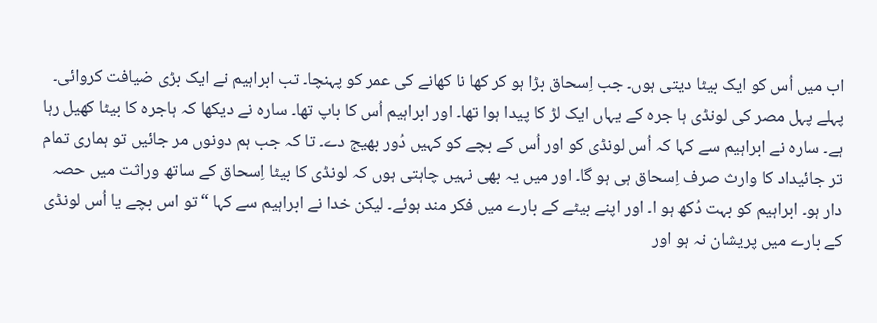اب میں اُس کو ایک بیٹا دیتی ہوں۔ جب اِسحاق بڑا ہو کر کھا نا کھانے کی عمر کو پہنچا۔ تب ابراہیم نے ایک بڑی ضیافت کروائی۔ پہلے پہل مصر کی لونڈی ہا جرہ کے یہاں ایک لڑ کا پیدا ہوا تھا۔ اور ابراہیم اُس کا باپ تھا۔ سارہ نے دیکھا کہ ہاجرہ کا بیٹا کھیل رہا ہے۔ سارہ نے ابراہیم سے کہا کہ اُس لونڈی کو اور اُس کے بچے کو کہیں دُور بھیج دے۔ تا کہ جب ہم دونوں مر جائیں تو ہماری تمام تر جائیداد کا وارث صرف اِسحاق ہی ہو گا۔ اور میں یہ بھی نہیں چاہتی ہوں کہ لونڈی کا بیٹا اِسحاق کے ساتھ وراثت میں حصہ دار ہو۔ ابراہیم کو بہت دُکھ ہو ا۔ اور اپنے بیٹے کے بارے میں فکر مند ہوئے۔ لیکن خدا نے ابراہیم سے کہا “تو اس بچے یا اُس لونڈی کے بارے میں پریشان نہ ہو اور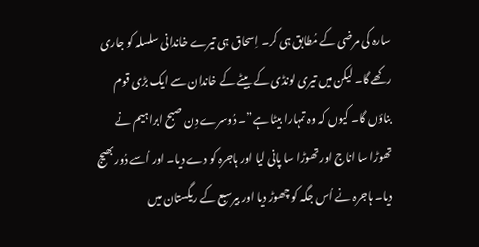سارہ کی مرضی کے مُطابق ہی کر۔ اِسحاق ہی تیرے خاندانی سلسلہ کو جاری رکھے گا۔ لیکن میں تیری لونڈی کے بیٹے کے خاندان سے ایک بڑی قوم بناؤں گا۔ کیوں کہ وہ تمہارا بیٹا ہے”۔ دُوسرے دِن صبح ابراہیم نے تھوڑا سا اناج اور تھوڑا سا پانی لیا اور ہاجرہ کو دے دیا۔ اور اُسے دُور بھیج دیا۔ ہاجرہ نے اُس جگہ کو چھوڑ دیا اور بیرسبع کے ریگستان میں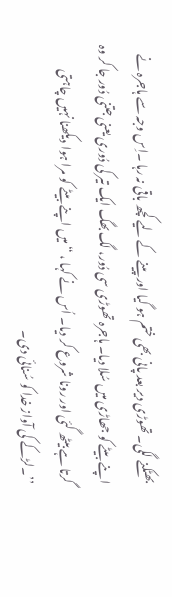بھٹکنے لگی۔ تھوڑی دیر بعد پانی بھی ختم ہو گیا اور پینے کے لیے کچھ باقی نہ رہا ۔اِس وجہ سے ہاجرہ نے اپنے بیٹے کو جھاڑی میں سُلا دیا۔ ہاجرہ تھوڑی سی دُور، لگ بھگ ایک تیر کی دُوری یعنی جتنی دُور جا کر وہ گرتا ہے بیٹھ گئی اور رونا شروع کر دیا۔ اُس نے کہا ، “میں اپنے بیٹے کو مرا ہوا دیکھنا نہیں چاہتی ’’۔لڑکے کی آواز خدا کو سُنائی دی۔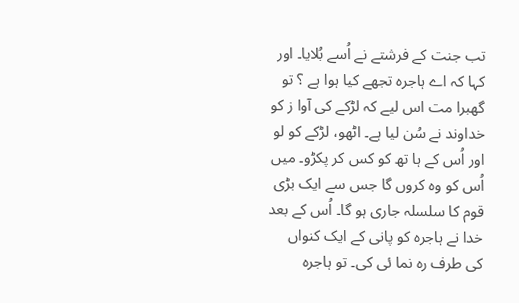تب جنت کے فرشتے نے اُسے بُلایا۔ اور کہا کہ اے ہاجرہ تجھے کیا ہوا ہے ؟ تو گھبرا مت اس لیے کہ لڑکے کی آوا ز کو خداوند نے سُن لیا ہے۔ اٹھو، لڑکے کو لو اور اُس کے ہا تھ کو کس کر پکڑو۔ میں اُس کو وہ کروں گا جس سے ایک بڑی قوم کا سلسلہ جاری ہو گا۔ اُس کے بعد خدا نے ہاجرہ کو پانی کے ایک کنواں کی طرف رہ نما ئی کی۔ تو ہاجرہ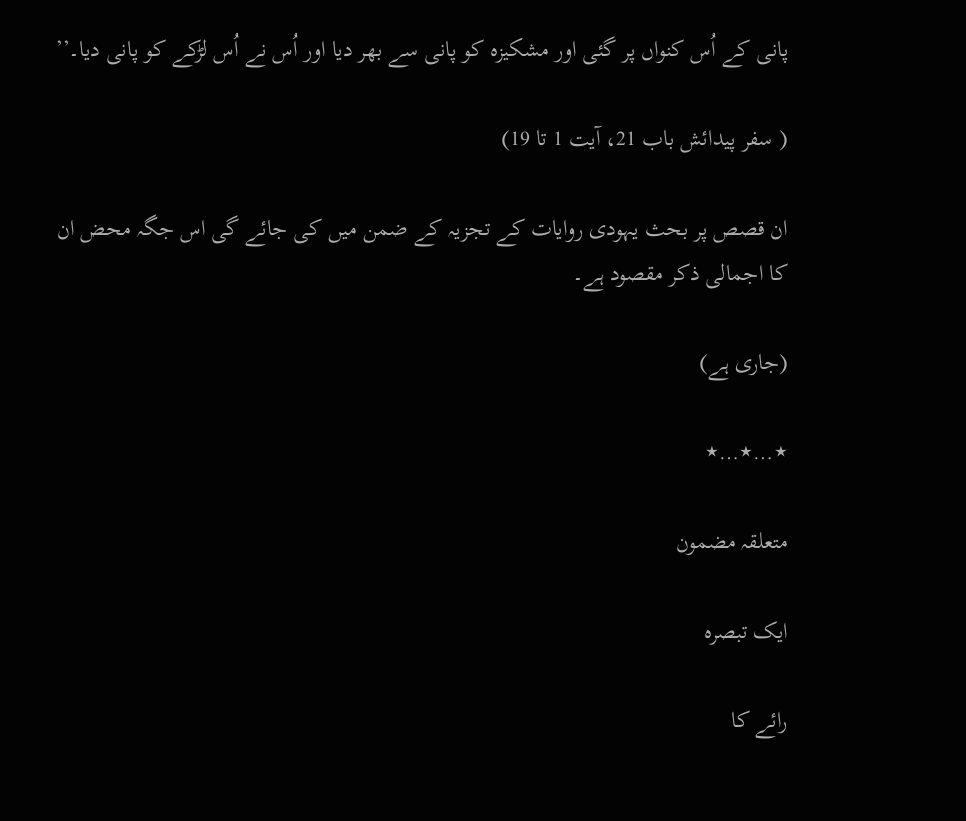پانی کے اُس کنواں پر گئی اور مشکیزہ کو پانی سے بھر دیا اور اُس نے اُس لڑکے کو پانی دیا۔’’

( سفر پیدائش باب 21، آیت 1 تا 19)

ان قصص پر بحث یہودی روایات کے تجزیہ کے ضمن میں کی جائے گی اس جگہ محض ان کا اجمالی ذکر مقصود ہے۔

(جاری ہے)

٭…٭…٭

متعلقہ مضمون

ایک تبصرہ

رائے کا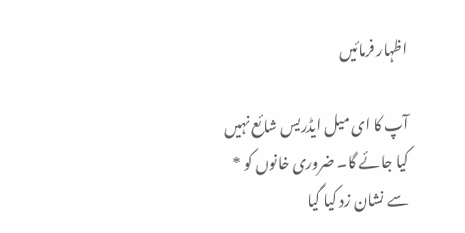اظہار فرمائیں

آپ کا ای میل ایڈریس شائع نہیں کیا جائے گا۔ ضروری خانوں کو * سے نشان زد کیا گیا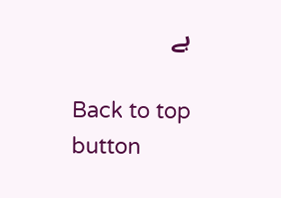ہے

Back to top button